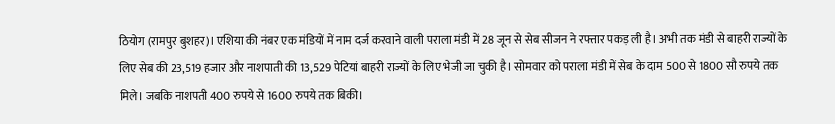ठियोग (रामपुर बुशहर)। एशिया की नंबर एक मंडियों में नाम दर्ज करवाने वाली पराला मंडी में 28 जून से सेब सीजन ने रफ्तार पकड़ ली है। अभी तक मंडी से बाहरी राज्यों के लिए सेब की 23,519 हजार और नाशपाती की 13,529 पेटियां बाहरी राज्यों के लिए भेजी जा चुकी है। सोमवार को पराला मंडी में सेब के दाम 500 से 1800 सौ रुपये तक मिले। जबकि नाशपती 400 रुपये से 1600 रुपये तक बिकी।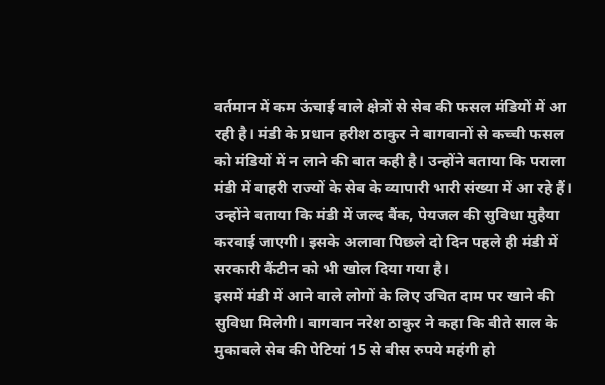वर्तमान में कम ऊंचाई वाले क्षेत्रों से सेब की फसल मंडियों में आ रही है। मंडी के प्रधान हरीश ठाकुर ने बागवानों से कच्ची फसल को मंडियों में न लाने की बात कही है। उन्होंने बताया कि पराला मंडी में बाहरी राज्यों के सेब के व्यापारी भारी संख्या में आ रहे हैं। उन्होंने बताया कि मंडी में जल्द बैंक, पेयजल की सुविधा मुहैया करवाई जाएगी। इसके अलावा पिछले दो दिन पहले ही मंडी में सरकारी कैंटीन को भी खोल दिया गया है।
इसमें मंडी में आने वाले लोगों के लिए उचित दाम पर खाने की सुविधा मिलेगी। बागवान नरेश ठाकुर ने कहा कि बीते साल के मुकाबले सेब की पेटियां 15 से बीस रुपये महंगी हो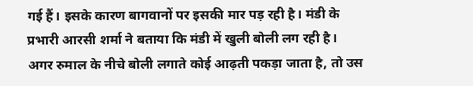गई हैं। इसके कारण बागवानों पर इसकी मार पड़ रही है। मंडी के प्रभारी आरसी शर्मा ने बताया कि मंडी में खुली बोली लग रही है। अगर रुमाल के नीचे बोली लगाते कोई आढ़ती पकड़ा जाता है, तो उस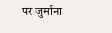पर जुर्माना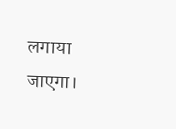लगाया जाएगा।